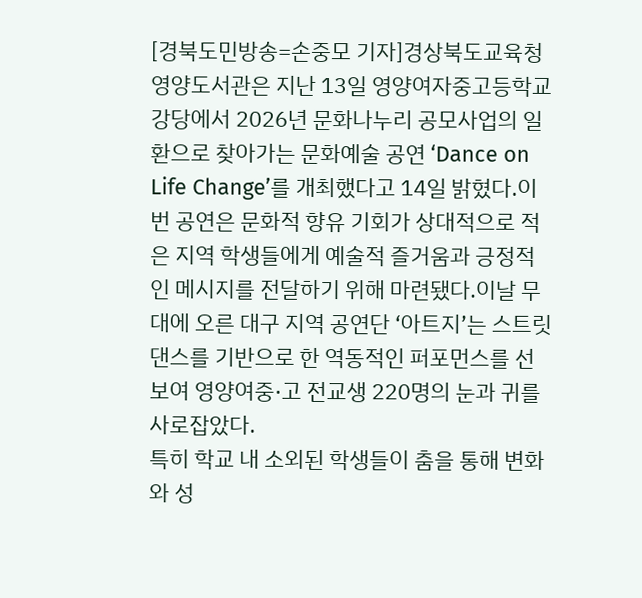[경북도민방송=손중모 기자]경상북도교육청 영양도서관은 지난 13일 영양여자중고등학교 강당에서 2026년 문화나누리 공모사업의 일환으로 찾아가는 문화예술 공연 ‘Dance on Life Change’를 개최했다고 14일 밝혔다.이번 공연은 문화적 향유 기회가 상대적으로 적은 지역 학생들에게 예술적 즐거움과 긍정적인 메시지를 전달하기 위해 마련됐다.이날 무대에 오른 대구 지역 공연단 ‘아트지’는 스트릿댄스를 기반으로 한 역동적인 퍼포먼스를 선보여 영양여중·고 전교생 220명의 눈과 귀를 사로잡았다.
특히 학교 내 소외된 학생들이 춤을 통해 변화와 성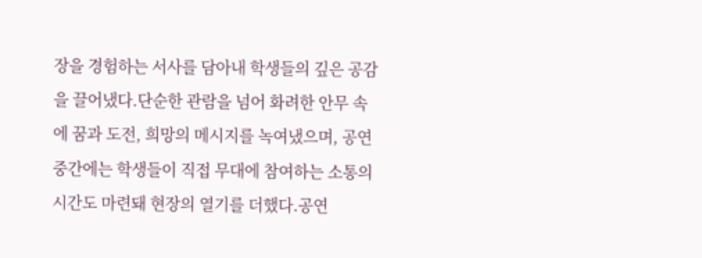장을 경험하는 서사를 담아내 학생들의 깊은 공감을 끌어냈다.단순한 관람을 넘어 화려한 안무 속에 꿈과 도전, 희망의 메시지를 녹여냈으며, 공연 중간에는 학생들이 직접 무대에 참여하는 소통의 시간도 마련돼 현장의 열기를 더했다.공연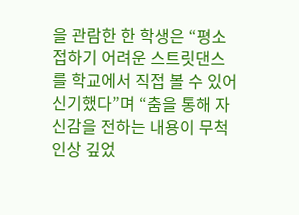을 관람한 한 학생은 “평소 접하기 어려운 스트릿댄스를 학교에서 직접 볼 수 있어 신기했다”며 “춤을 통해 자신감을 전하는 내용이 무척 인상 깊었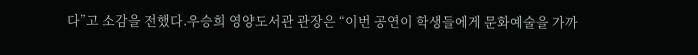다”고 소감을 전했다.우승희 영양도서관 관장은 “이번 공연이 학생들에게 문화예술을 가까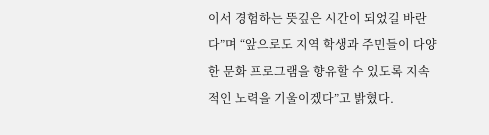이서 경험하는 뜻깊은 시간이 되었길 바란다”며 “앞으로도 지역 학생과 주민들이 다양한 문화 프로그램을 향유할 수 있도록 지속적인 노력을 기울이겠다”고 밝혔다.